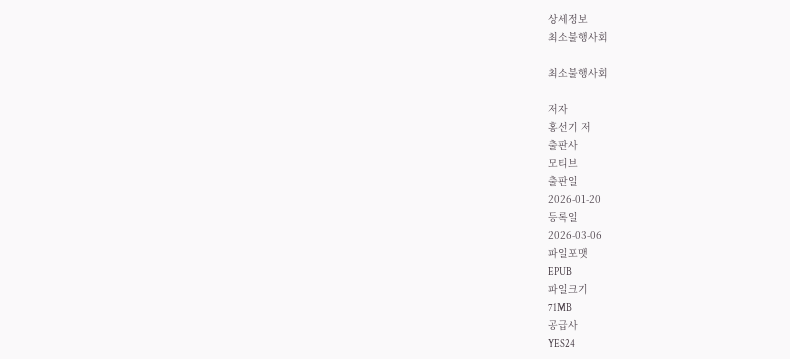상세정보
최소불행사회

최소불행사회

저자
홍선기 저
출판사
모티브
출판일
2026-01-20
등록일
2026-03-06
파일포맷
EPUB
파일크기
71MB
공급사
YES24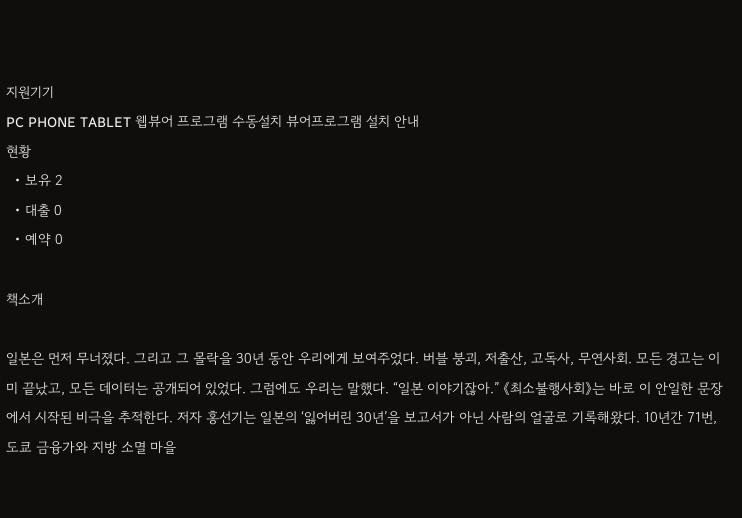지원기기
PC PHONE TABLET 웹뷰어 프로그램 수동설치 뷰어프로그램 설치 안내
현황
  • 보유 2
  • 대출 0
  • 예약 0

책소개

일본은 먼저 무너졌다. 그리고 그 몰락을 30년 동안 우리에게 보여주었다. 버블 붕괴, 저출산, 고독사, 무연사회. 모든 경고는 이미 끝났고, 모든 데이터는 공개되어 있었다. 그럼에도 우리는 말했다. “일본 이야기잖아.” 《최소불행사회》는 바로 이 안일한 문장에서 시작된 비극을 추적한다. 저자 홍선기는 일본의 ‘잃어버린 30년’을 보고서가 아닌 사람의 얼굴로 기록해왔다. 10년간 71번, 도쿄 금융가와 지방 소멸 마을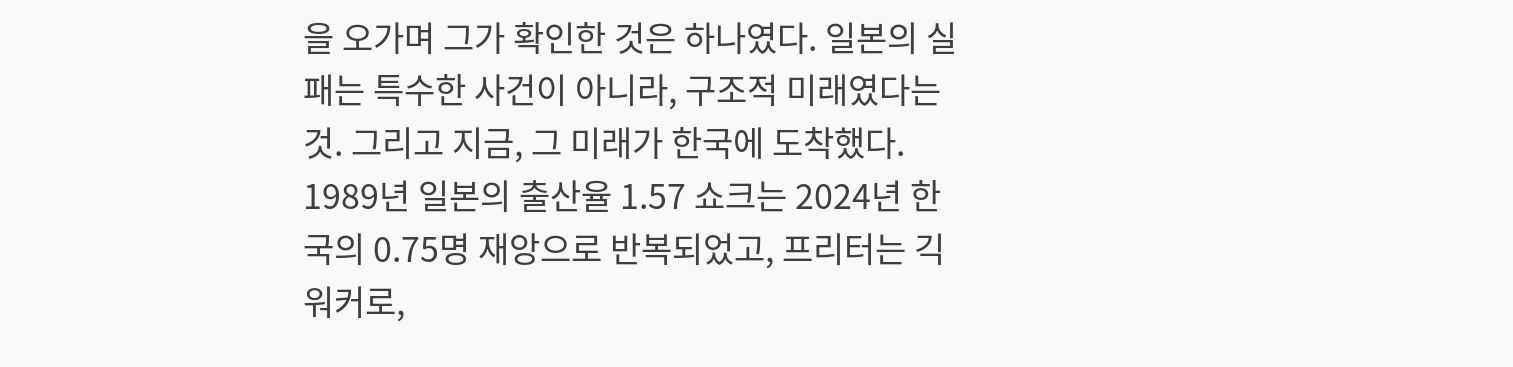을 오가며 그가 확인한 것은 하나였다. 일본의 실패는 특수한 사건이 아니라, 구조적 미래였다는 것. 그리고 지금, 그 미래가 한국에 도착했다. 1989년 일본의 출산율 1.57 쇼크는 2024년 한국의 0.75명 재앙으로 반복되었고, 프리터는 긱워커로,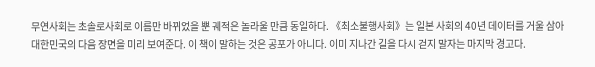무연사회는 초솔로사회로 이름만 바뀌었을 뿐 궤적은 놀라울 만큼 동일하다. 《최소불행사회》는 일본 사회의 40년 데이터를 거울 삼아 대한민국의 다음 장면을 미리 보여준다. 이 책이 말하는 것은 공포가 아니다. 이미 지나간 길을 다시 걷지 말자는 마지막 경고다.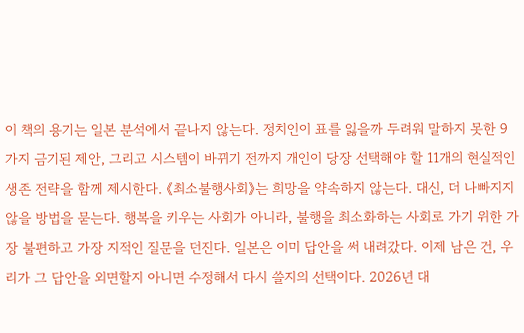이 책의 용기는 일본 분석에서 끝나지 않는다. 정치인이 표를 잃을까 두려워 말하지 못한 9가지 금기된 제안, 그리고 시스템이 바뀌기 전까지 개인이 당장 선택해야 할 11개의 현실적인 생존 전략을 함께 제시한다. 《최소불행사회》는 희망을 약속하지 않는다. 대신, 더 나빠지지 않을 방법을 묻는다. 행복을 키우는 사회가 아니라, 불행을 최소화하는 사회로 가기 위한 가장 불편하고 가장 지적인 질문을 던진다. 일본은 이미 답안을 써 내려갔다. 이제 남은 건, 우리가 그 답안을 외면할지 아니면 수정해서 다시 쓸지의 선택이다. 2026년 대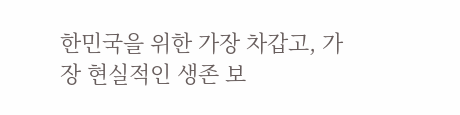한민국을 위한 가장 차갑고, 가장 현실적인 생존 보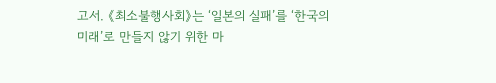고서. 《최소불행사회》는 ‘일본의 실패’를 ‘한국의 미래’로 만들지 않기 위한 마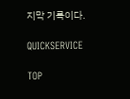지막 기록이다.

QUICKSERVICE

TOP